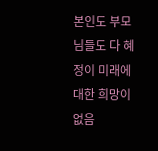본인도 부모님들도 다 혜정이 미래에 대한 희망이 없음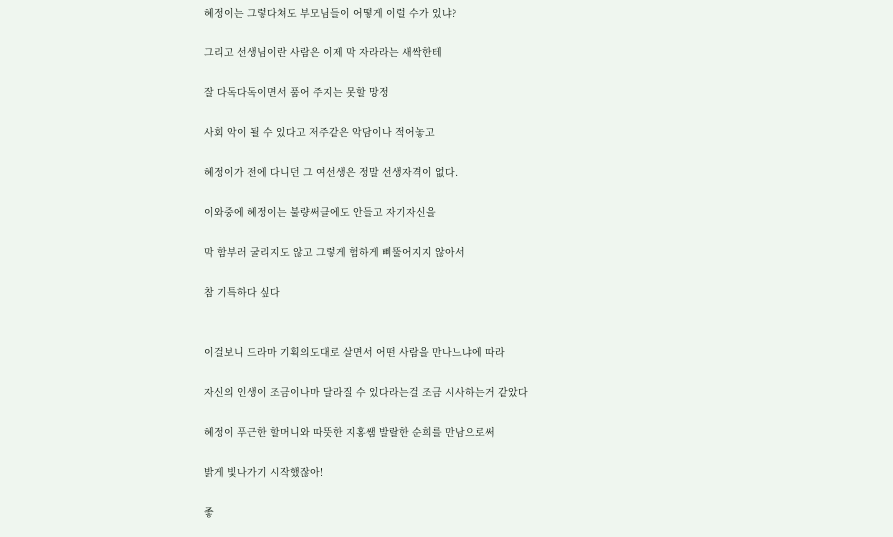혜정이는 그렇다쳐도 부모님들이 어떻게 이럴 수가 있냐?

그리고 선생님이란 사람은 이제 막 자라라는 새싹한테

잘 다독다독이면서 품어 주지는 못할 망정

사회 악이 될 수 있다고 저주같은 악담이나 적어놓고

혜정이가 전에 다니던 그 여선생은 정말 선생자격이 없다.

이와중에 혜정이는 불량써클에도 안들고 자기자신을

막 함부러 굴리지도 않고 그렇게 험하게 삐뚤어지지 않아서

참 기특하다 싶다


이걸보니 드라마 기획의도대로 살면서 어떤 사람을 만나느냐에 따라

자신의 인생이 조금이나마 달라질 수 있다라는걸 조금 시사하는거 같았다

혜정이 푸근한 할머니와 따뜻한 지홍쌤 발랄한 순희를 만남으로써

밝게 빛나가기 시작했잖아!

좋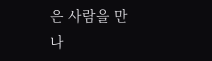은 사람을 만나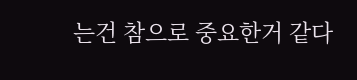는건 참으로 중요한거 같다